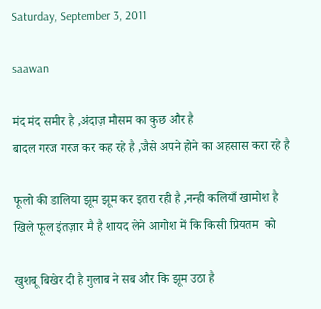Saturday, September 3, 2011

saawan

मंद मंद समीर है ,अंदाज़ मौसम का कुछ और है
बादल गरज गरज कर कह रहे है ,जैसे अपने होने का अहसास करा रहे है

फूलो की डालिया झूम झूम कर इतरा रही है ,नन्ही कलियाँ खामोश है
खिले फूल इंतज़ार मै है शायद लेने आगोश में कि किसी प्रियतम  को

खुशबू बिखेर दी है गुलाब ने सब और कि झूम उठा है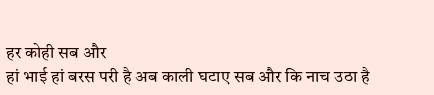हर कोही सब और
हां भाई हां बरस परी है अब काली घटाए सब और कि नाच उठा है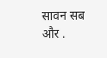सावन सब और .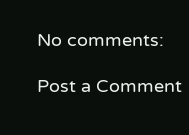No comments:

Post a Comment